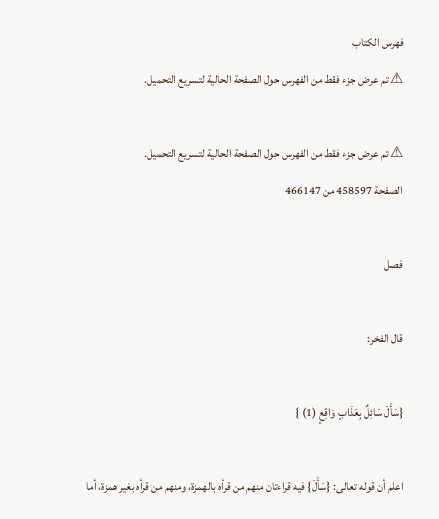فهرس الكتاب
⚠ تم عرض جزء فقط من الفهرس حول الصفحة الحالية لتسريع التحميل.

⚠ تم عرض جزء فقط من الفهرس حول الصفحة الحالية لتسريع التحميل.
الصفحة 458597 من 466147

فصل

قال الفخر:

{سَأَلَ سَائِلٌ بِعَذَابٍ وَاقِعٍ (1) }

اعلم أن قوله تعالى: {سَأَلَ} فيه قراءتان منهم من قرأه بالهمزة، ومنهم من قرأه بغير همزة، أما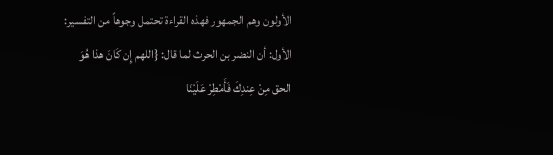الأولون وهم الجمهور فهذه القراءة تحتمل وجوهاً من التفسير: الأول: أن النضر بن الحرث لما قال: {اللهم إِن كَانَ هذا هُوَ الحق مِنْ عِندِكَ فَأَمْطِرْ عَلَيْنَا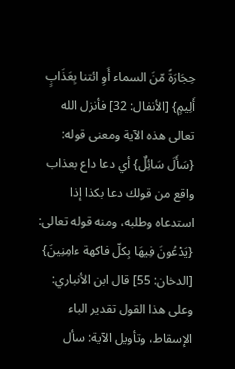حِجَارَةً مّنَ السماء أَوِ ائتنا بِعَذَابٍ أَلِيمٍ} [الأنفال: 32] فأنزل الله تعالى هذه الآية ومعنى قوله: {سَأَلَ سَائِلٌ} أي دعا داع بعذاب واقع من قولك دعا بكذا إذا استدعاه وطلبه، ومنه قوله تعالى: {يَدْعُونَ فِيهَا بِكلّ فاكهة ءامِنِينَ} [الدخان: 55] قال ابن الأنباري: وعلى هذا القول تقدير الباء الإسقاط، وتأويل الآية: سأل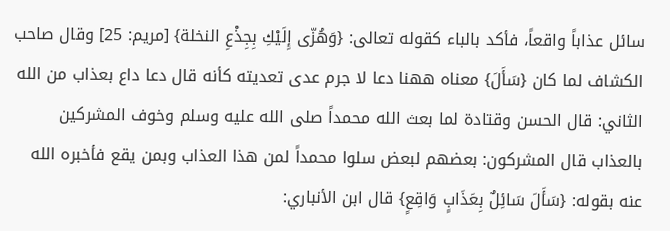سائل عذاباً واقعاً، فأكد بالباء كقوله تعالى: {وَهُزّى إِلَيْكِ بِجِذْعِ النخلة} [مريم: 25] وقال صاحب الكشاف لما كان {سَأَلَ} معناه ههنا دعا لا جرم عدى تعديته كأنه قال دعا داع بعذاب من الله الثاني: قال الحسن وقتادة لما بعث الله محمداً صلى الله عليه وسلم وخوف المشركين بالعذاب قال المشركون: بعضهم لبعض سلوا محمداً لمن هذا العذاب وبمن يقع فأخبره الله عنه بقوله: {سَأَلَ سَائِلٌ بِعَذَابٍ وَاقِعٍ} قال ابن الأنباري: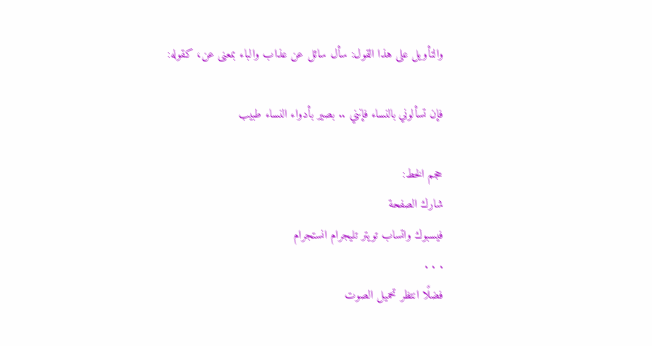والتأويل على هذا القول: سأل سائل عن عذاب والباء بمعنى عن، كقوله:

فإن تسألوني بالنساء فإنني .. بصير بأدواء النساء طبيب

حجم الخط:
شارك الصفحة
فيسبوك واتساب تويتر تليجرام انستجرام
. . .
فضلًا انتظر تحميل الصوت